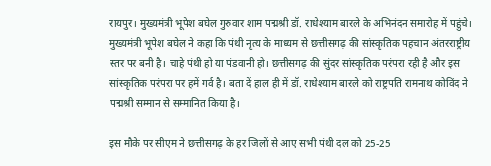रायपुर। मुख्यमंत्री भूपेश बघेल गुरुवार शाम पद्मश्री डॉ. राधेश्याम बारले के अभिनंदन समारोह में पहुंचे। मुख्यमंत्री भूपेश बघेल ने कहा कि पंथी नृत्य के माध्यम से छत्तीसगढ़ की सांस्कृतिक पहचान अंतरराष्ट्रीय स्तर पर बनी है। चाहे पंथी हो या पंडवानी हो। छत्तीसगढ़ की सुंदर सांस्कृतिक परंपरा रही है और इस सांस्कृतिक परंपरा पर हमें गर्व है। बता दें हाल ही में डॉ. राधेश्याम बारले को राष्ट्रपति रामनाथ कोविंद ने पद्मश्री सम्मान से सम्मानित किया है।

इस मौके पर सीएम ने छत्तीसगढ़ के हर जिलों से आए सभी पंथी दल को 25-25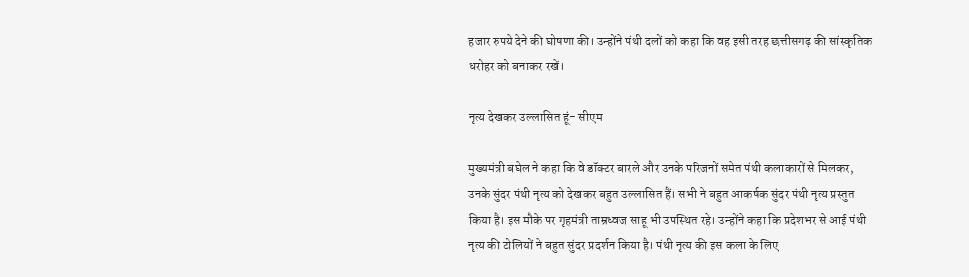हजार रुपये देने की घोषणा की। उन्होंने पंथी दलों को कहा कि वह इसी तरह छत्तीसगढ़ की सांस्कृतिक धरोहर को बनाकर रखें।

नृत्य देखकर उल्लासित हूं- सीएम

मुख्यमंत्री बघेल ने कहा कि वे डॉक्टर बारले और उनके परिजनों समेत पंथी कलाकारों से मिलकर, उनके सुंदर पंथी नृत्य को देखकर बहुत उल्लासित हैं। सभी ने बहुत आकर्षक सुंदर पंथी नृत्य प्रस्तुत किया है। इस मौके पर गृहमंत्री ताम्रध्वज साहू भी उपस्थित रहे। उन्होंने कहा कि प्रदेशभर से आई पंथी नृत्य की टोलियों ने बहुत सुंदर प्रदर्शन किया है। पंथी नृत्य की इस कला के लिए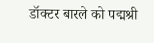डॉक्टर बारले को पद्मश्री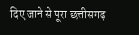दिए जाने से पूरा छत्तीसगढ़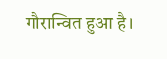गौरान्वित हुआ है।